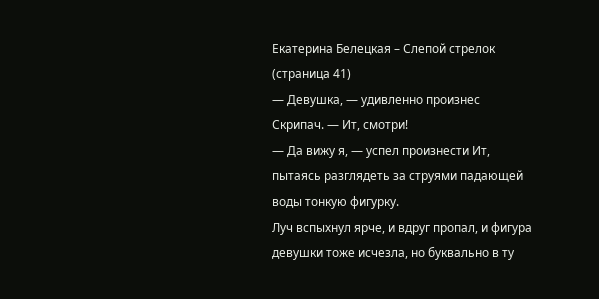Екатерина Белецкая – Слепой стрелок (страница 41)
— Девушка, — удивленно произнес Скрипач. — Ит, смотри!
— Да вижу я, — успел произнести Ит, пытаясь разглядеть за струями падающей воды тонкую фигурку.
Луч вспыхнул ярче, и вдруг пропал, и фигура девушки тоже исчезла, но буквально в ту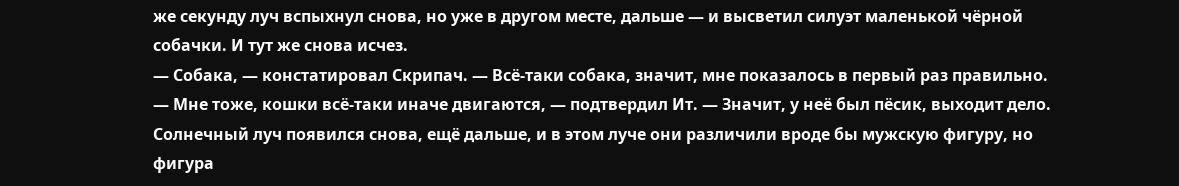же секунду луч вспыхнул снова, но уже в другом месте, дальше — и высветил силуэт маленькой чёрной собачки. И тут же снова исчез.
— Собака, — констатировал Скрипач. — Всё-таки собака, значит, мне показалось в первый раз правильно.
— Мне тоже, кошки всё-таки иначе двигаются, — подтвердил Ит. — Значит, у неё был пёсик, выходит дело.
Солнечный луч появился снова, ещё дальше, и в этом луче они различили вроде бы мужскую фигуру, но фигура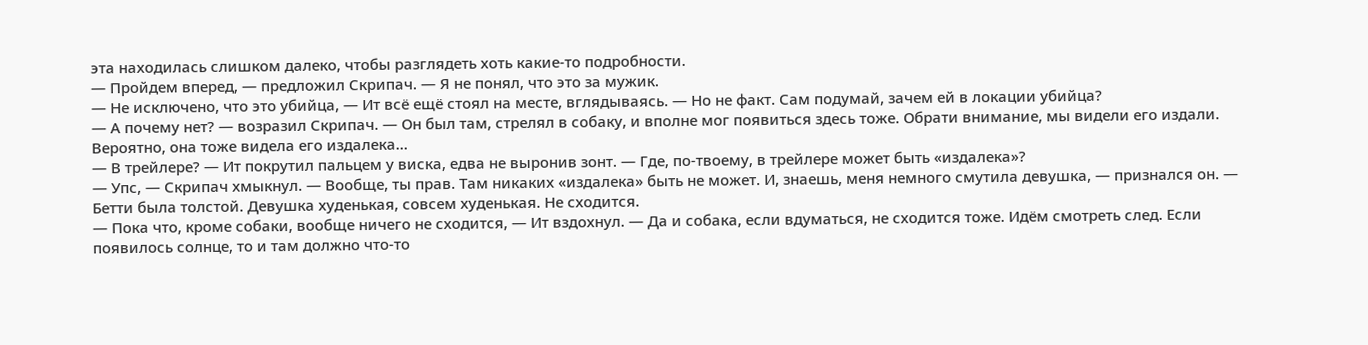эта находилась слишком далеко, чтобы разглядеть хоть какие-то подробности.
— Пройдем вперед, — предложил Скрипач. — Я не понял, что это за мужик.
— Не исключено, что это убийца, — Ит всё ещё стоял на месте, вглядываясь. — Но не факт. Сам подумай, зачем ей в локации убийца?
— А почему нет? — возразил Скрипач. — Он был там, стрелял в собаку, и вполне мог появиться здесь тоже. Обрати внимание, мы видели его издали. Вероятно, она тоже видела его издалека…
— В трейлере? — Ит покрутил пальцем у виска, едва не выронив зонт. — Где, по-твоему, в трейлере может быть «издалека»?
— Упс, — Скрипач хмыкнул. — Вообще, ты прав. Там никаких «издалека» быть не может. И, знаешь, меня немного смутила девушка, — признался он. — Бетти была толстой. Девушка худенькая, совсем худенькая. Не сходится.
— Пока что, кроме собаки, вообще ничего не сходится, — Ит вздохнул. — Да и собака, если вдуматься, не сходится тоже. Идём смотреть след. Если появилось солнце, то и там должно что-то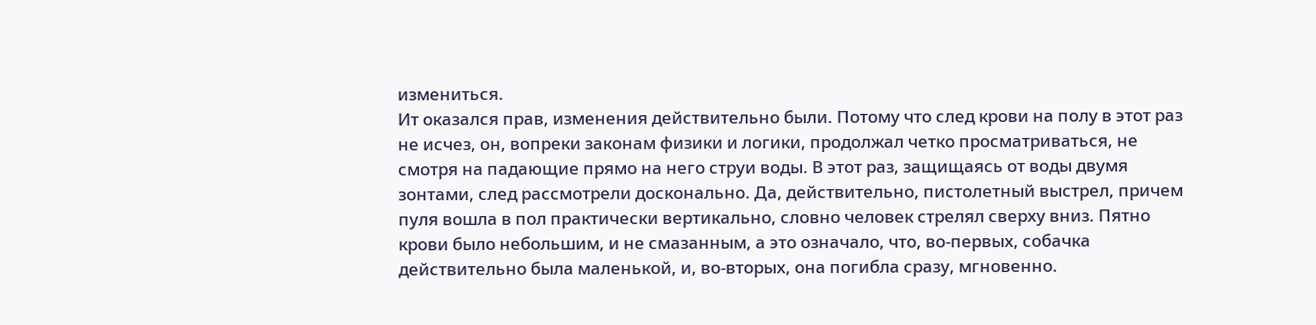измениться.
Ит оказался прав, изменения действительно были. Потому что след крови на полу в этот раз не исчез, он, вопреки законам физики и логики, продолжал четко просматриваться, не смотря на падающие прямо на него струи воды. В этот раз, защищаясь от воды двумя зонтами, след рассмотрели досконально. Да, действительно, пистолетный выстрел, причем пуля вошла в пол практически вертикально, словно человек стрелял сверху вниз. Пятно крови было небольшим, и не смазанным, а это означало, что, во-первых, собачка действительно была маленькой, и, во-вторых, она погибла сразу, мгновенно.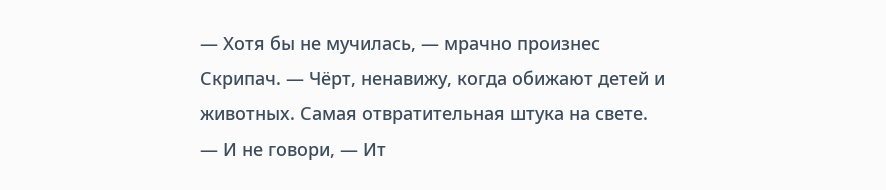— Хотя бы не мучилась, — мрачно произнес Скрипач. — Чёрт, ненавижу, когда обижают детей и животных. Самая отвратительная штука на свете.
— И не говори, — Ит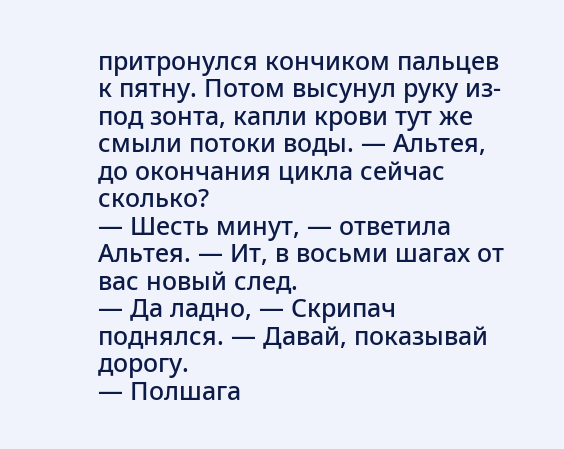притронулся кончиком пальцев к пятну. Потом высунул руку из-под зонта, капли крови тут же смыли потоки воды. — Альтея, до окончания цикла сейчас сколько?
— Шесть минут, — ответила Альтея. — Ит, в восьми шагах от вас новый след.
— Да ладно, — Скрипач поднялся. — Давай, показывай дорогу.
— Полшага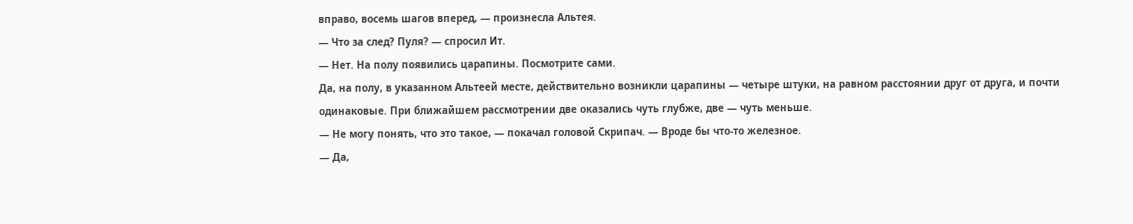вправо, восемь шагов вперед, — произнесла Альтея.
— Что за след? Пуля? — спросил Ит.
— Нет. На полу появились царапины. Посмотрите сами.
Да, на полу, в указанном Альтеей месте, действительно возникли царапины — четыре штуки, на равном расстоянии друг от друга, и почти одинаковые. При ближайшем рассмотрении две оказались чуть глубже, две — чуть меньше.
— Не могу понять, что это такое, — покачал головой Скрипач. — Вроде бы что-то железное.
— Да,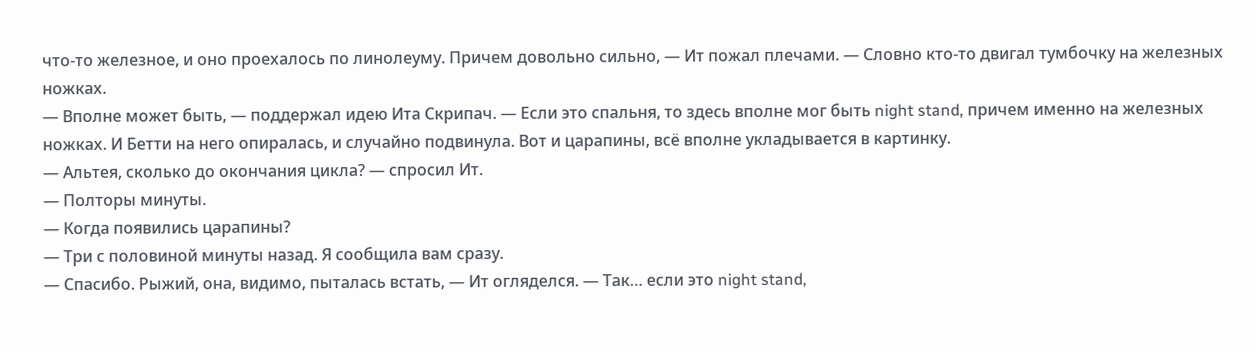что-то железное, и оно проехалось по линолеуму. Причем довольно сильно, — Ит пожал плечами. — Словно кто-то двигал тумбочку на железных ножках.
— Вполне может быть, — поддержал идею Ита Скрипач. — Если это спальня, то здесь вполне мог быть night stand, причем именно на железных ножках. И Бетти на него опиралась, и случайно подвинула. Вот и царапины, всё вполне укладывается в картинку.
— Альтея, сколько до окончания цикла? — спросил Ит.
— Полторы минуты.
— Когда появились царапины?
— Три с половиной минуты назад. Я сообщила вам сразу.
— Спасибо. Рыжий, она, видимо, пыталась встать, — Ит огляделся. — Так… если это night stand,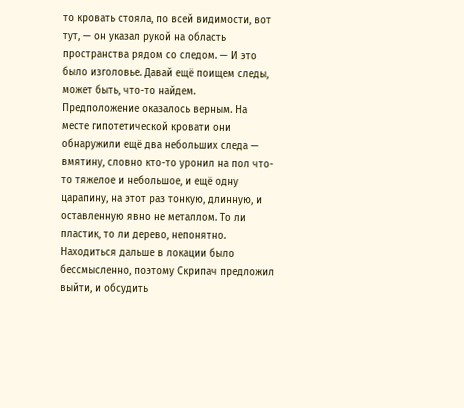то кровать стояла, по всей видимости, вот тут, — он указал рукой на область пространства рядом со следом. — И это было изголовье. Давай ещё поищем следы, может быть, что-то найдем.
Предположение оказалось верным. На месте гипотетической кровати они обнаружили ещё два небольших следа — вмятину, словно кто-то уронил на пол что-то тяжелое и небольшое, и ещё одну царапину, на этот раз тонкую, длинную, и оставленную явно не металлом. То ли пластик, то ли дерево, непонятно. Находиться дальше в локации было бессмысленно, поэтому Скрипач предложил выйти, и обсудить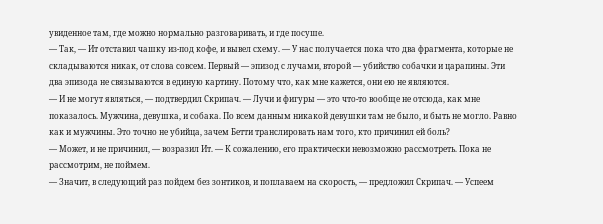увиденное там, где можно нормально разговаривать, и где посуше.
— Так, — Ит отставил чашку из-под кофе, и вывел схему. — У нас получается пока что два фрагмента, которые не складываются никак, от слова совсем. Первый — эпизод с лучами, второй — убийство собачки и царапины. Эти два эпизода не связываются в единую картину. Потому что, как мне кажется, они ею не являются.
— И не могут являться, — подтвердил Скрипач. — Лучи и фигуры — это что-то вообще не отсюда, как мне показалось. Мужчина, девушка, и собака. По всем данным никакой девушки там не было, и быть не могло. Равно как и мужчины. Это точно не убийца, зачем Бетти транслировать нам того, кто причинил ей боль?
— Может, и не причинил, — возразил Ит. — К сожалению, его практически невозможно рассмотреть. Пока не рассмотрим, не поймем.
— Значит, в следующий раз пойдем без зонтиков, и поплаваем на скорость, — предложил Скрипач. — Успеем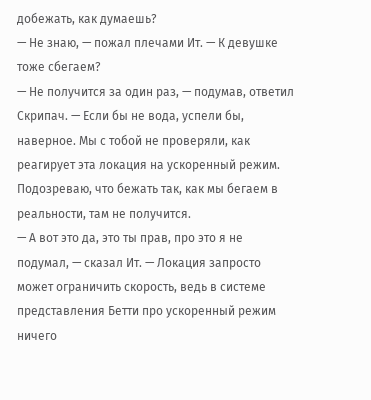добежать, как думаешь?
— Не знаю, — пожал плечами Ит. — К девушке тоже сбегаем?
— Не получится за один раз, — подумав, ответил Скрипач. — Если бы не вода, успели бы, наверное. Мы с тобой не проверяли, как реагирует эта локация на ускоренный режим. Подозреваю, что бежать так, как мы бегаем в реальности, там не получится.
— А вот это да, это ты прав, про это я не подумал, — сказал Ит. — Локация запросто может ограничить скорость, ведь в системе представления Бетти про ускоренный режим ничего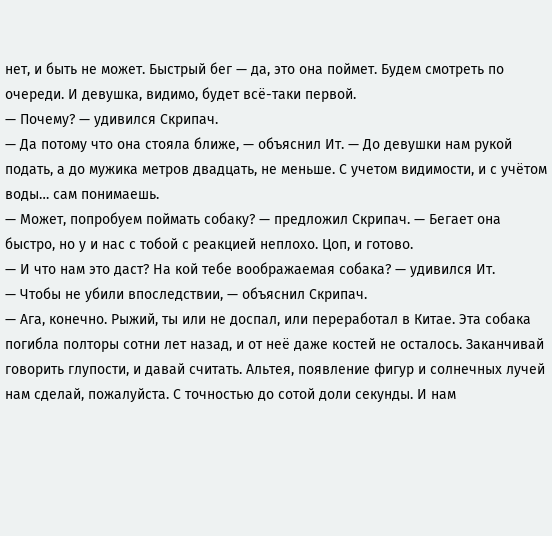нет, и быть не может. Быстрый бег — да, это она поймет. Будем смотреть по очереди. И девушка, видимо, будет всё-таки первой.
— Почему? — удивился Скрипач.
— Да потому что она стояла ближе, — объяснил Ит. — До девушки нам рукой подать, а до мужика метров двадцать, не меньше. С учетом видимости, и с учётом воды… сам понимаешь.
— Может, попробуем поймать собаку? — предложил Скрипач. — Бегает она быстро, но у и нас с тобой с реакцией неплохо. Цоп, и готово.
— И что нам это даст? На кой тебе воображаемая собака? — удивился Ит.
— Чтобы не убили впоследствии, — объяснил Скрипач.
— Ага, конечно. Рыжий, ты или не доспал, или переработал в Китае. Эта собака погибла полторы сотни лет назад, и от неё даже костей не осталось. Заканчивай говорить глупости, и давай считать. Альтея, появление фигур и солнечных лучей нам сделай, пожалуйста. С точностью до сотой доли секунды. И нам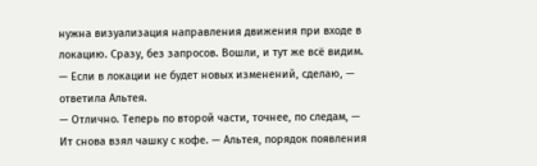нужна визуализация направления движения при входе в локацию. Сразу, без запросов. Вошли, и тут же всё видим.
— Если в локации не будет новых изменений, сделаю, — ответила Альтея.
— Отлично. Теперь по второй части, точнее, по следам, — Ит снова взял чашку с кофе. — Альтея, порядок появления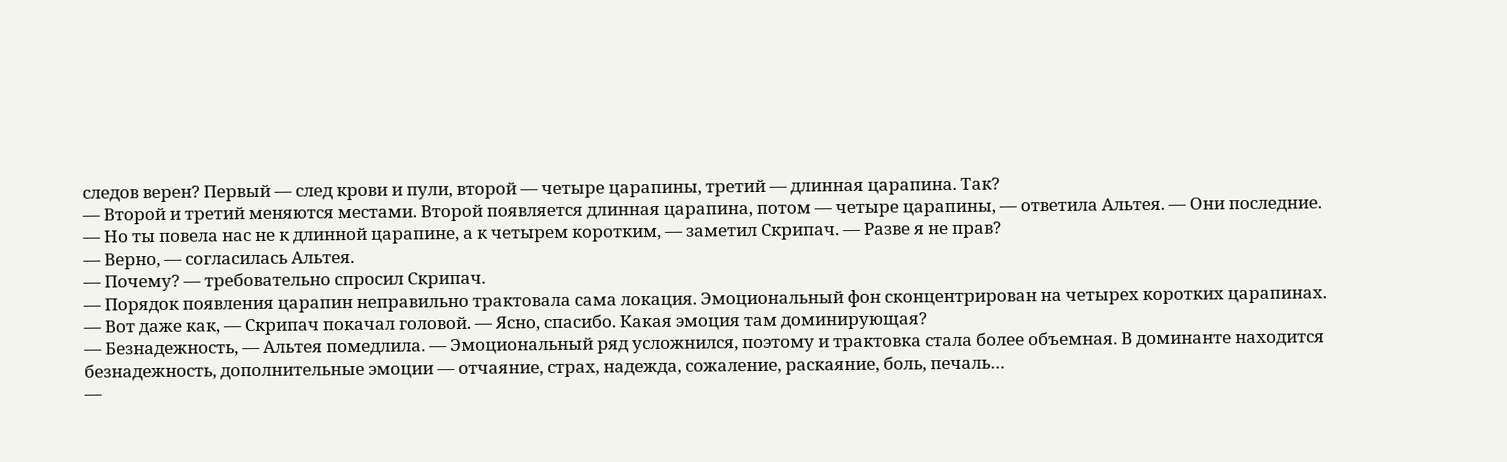следов верен? Первый — след крови и пули, второй — четыре царапины, третий — длинная царапина. Так?
— Второй и третий меняются местами. Второй появляется длинная царапина, потом — четыре царапины, — ответила Альтея. — Они последние.
— Но ты повела нас не к длинной царапине, а к четырем коротким, — заметил Скрипач. — Разве я не прав?
— Верно, — согласилась Альтея.
— Почему? — требовательно спросил Скрипач.
— Порядок появления царапин неправильно трактовала сама локация. Эмоциональный фон сконцентрирован на четырех коротких царапинах.
— Вот даже как, — Скрипач покачал головой. — Ясно, спасибо. Какая эмоция там доминирующая?
— Безнадежность, — Альтея помедлила. — Эмоциональный ряд усложнился, поэтому и трактовка стала более объемная. В доминанте находится безнадежность, дополнительные эмоции — отчаяние, страх, надежда, сожаление, раскаяние, боль, печаль…
—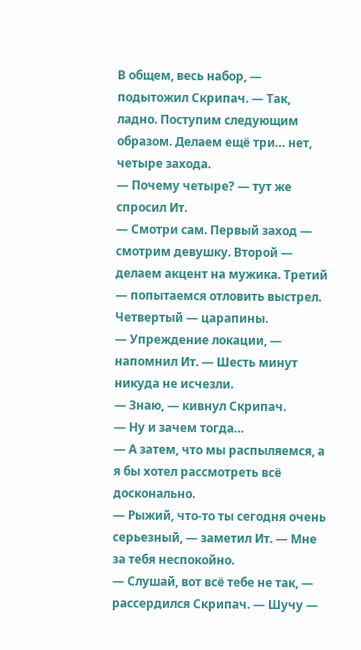В общем, весь набор, — подытожил Скрипач. — Так, ладно. Поступим следующим образом. Делаем ещё три… нет, четыре захода.
— Почему четыре? — тут же спросил Ит.
— Смотри сам. Первый заход — смотрим девушку. Второй — делаем акцент на мужика. Третий — попытаемся отловить выстрел. Четвертый — царапины.
— Упреждение локации, — напомнил Ит. — Шесть минут никуда не исчезли.
— Знаю, — кивнул Скрипач.
— Ну и зачем тогда…
— А затем, что мы распыляемся, а я бы хотел рассмотреть всё досконально.
— Рыжий, что-то ты сегодня очень серьезный, — заметил Ит. — Мне за тебя неспокойно.
— Слушай, вот всё тебе не так, — рассердился Скрипач. — Шучу —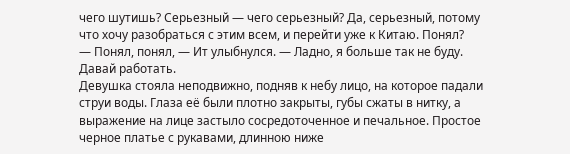чего шутишь? Серьезный — чего серьезный? Да, серьезный, потому что хочу разобраться с этим всем, и перейти уже к Китаю. Понял?
— Понял, понял, — Ит улыбнулся. — Ладно, я больше так не буду. Давай работать.
Девушка стояла неподвижно, подняв к небу лицо, на которое падали струи воды. Глаза её были плотно закрыты, губы сжаты в нитку, а выражение на лице застыло сосредоточенное и печальное. Простое черное платье с рукавами, длинною ниже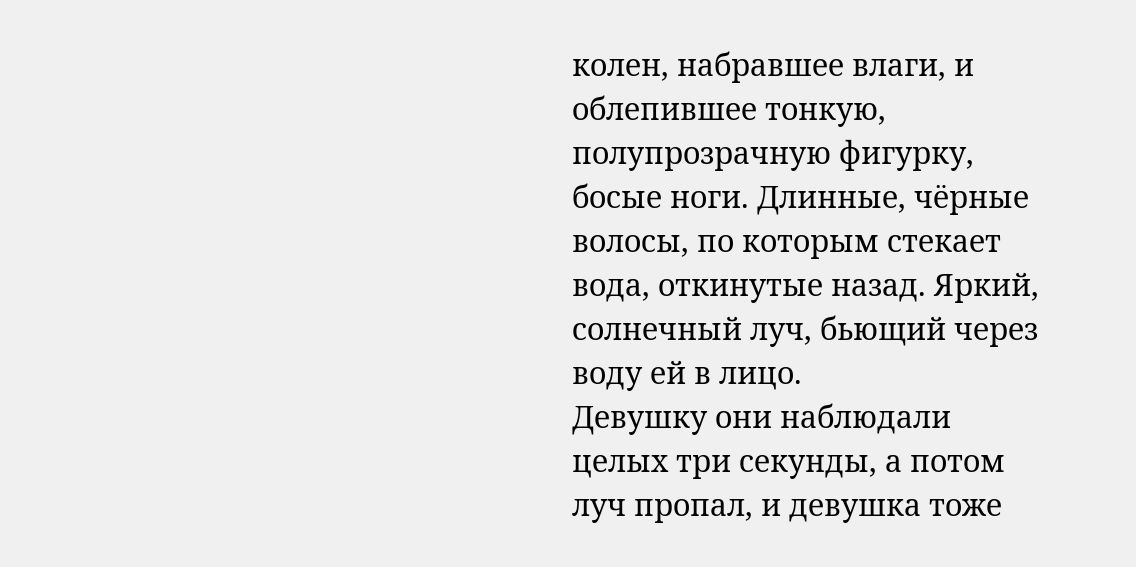колен, набравшее влаги, и облепившее тонкую, полупрозрачную фигурку, босые ноги. Длинные, чёрные волосы, по которым стекает вода, откинутые назад. Яркий, солнечный луч, бьющий через воду ей в лицо.
Девушку они наблюдали целых три секунды, а потом луч пропал, и девушка тоже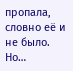пропала, словно её и не было. Но…